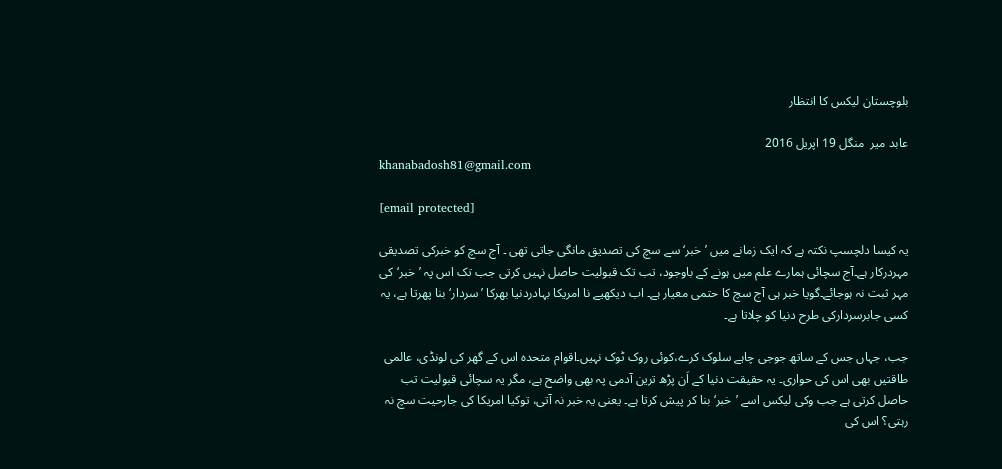بلوچستان لیکس کا انتظار

عابد میر  منگل 19 اپريل 2016
khanabadosh81@gmail.com

[email protected]

یہ کیسا دلچسپ نکتہ ہے کہ ایک زمانے میں ’خبر‘ سے سچ کی تصدیق مانگی جاتی تھی ۔ آج سچ کو خبرکی تصدیقی مہردرکار ہے۔آج سچائی ہمارے علم میں ہونے کے باوجود، تب تک قبولیت حاصل نہیں کرتی جب تک اس پہ ’خبر‘کی مہر ثبت نہ ہوجائے۔گویا خبر ہی آج سچ کا حتمی معیار ہے۔ اب دیکھیے نا امریکا بہادردنیا بھرکا ’سردار‘بنا پھرتا ہے، یہ کسی جابرسردارکی طرح دنیا کو چلاتا ہے۔

جب، جہاں جس کے ساتھ جوجی چاہے سلوک کرے،کوئی روک ٹوک نہیں۔اقوام متحدہ اس کے گھر کی لونڈی، عالمی طاقتیں بھی اس کی حواری۔ یہ حقیقت دنیا کے اَن پڑھ ترین آدمی پہ بھی واضح ہے، مگر یہ سچائی قبولیت تب حاصل کرتی ہے جب وکی لیکس اسے ’خبر‘ بنا کر پیش کرتا ہے۔ یعنی یہ خبر نہ آتی، توکیا امریکا کی جارحیت سچ نہ رہتی؟ اس کی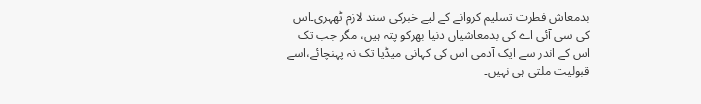بدمعاش فطرت تسلیم کروانے کے لیے خبرکی سند لازم ٹھہری۔اس کی سی آئی اے کی بدمعاشیاں دنیا بھرکو پتہ ہیں، مگر جب تک اس کے اندر سے ایک آدمی اس کی کہانی میڈیا تک نہ پہنچائے،اسے قبولیت ملتی ہی نہیں۔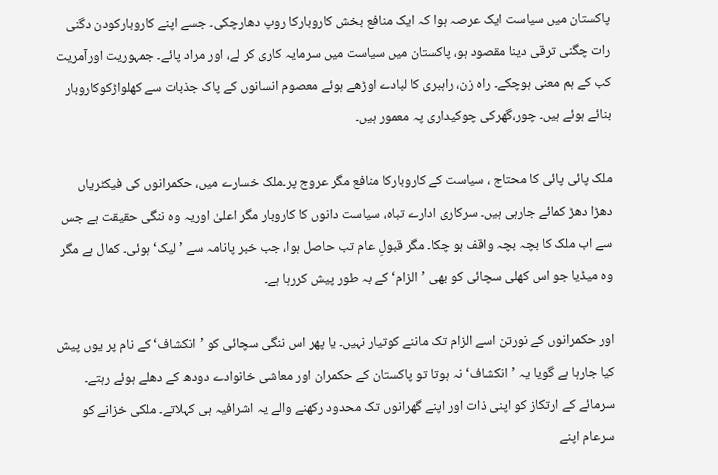پاکستان میں سیاست ایک عرصہ ہوا کہ ایک منافع بخش کاروبارکا روپ دھارچکی۔ جسے اپنے کاروبارکودن دگنی رات چگنی ترقی دینا مقصود ہو، پاکستان میں سیاست میں سرمایہ کاری کر لے، اور مراد پائے۔ جمہوریت اورآمریت کب کے ہم معنی ہوچکے۔ راہ زن، راہبری کا لبادے اوڑھے ہوئے معصوم انسانوں کے پاک جذبات سے کھلواڑکوکاروبار بنائے ہوئے ہیں۔ چور،گھرکی چوکیداری پہ معمور ہیں۔

ملک پائی پائی کا محتاج ، سیاست کے کاروبارکا منافع مگر عروج پر۔ملک خسارے میں، حکمرانوں کی فیکٹریاں دھڑا دھڑ کمائے جارہی ہیں۔ سرکاری ادارے تباہ، سیاست دانوں کا کاروبار مگر اعلیٰ اوریہ وہ ننگی حقیقت ہے جس سے اب ملک کا بچہ بچہ واقف ہو چکا۔ مگر قبولِ عام تب حاصل ہوا، جب خبر پانامہ سے ’لیک‘ ہوئی۔ کمال ہے مگر وہ میڈیا جو اس کھلی سچائی کو بھی ’الزام‘ کے بہ طور پیش کررہا ہے۔

اور حکمرانوں کے نورتن اسے الزام تک ماننے کوتیار نہیں۔ یا پھر اس ننگی سچائی کو ’انکشاف‘ کے نام پر یوں پیش کیا جارہا ہے گویا یہ ’انکشاف‘ نہ ہوتا تو پاکستان کے حکمران اور معاشی خانوادے دودھ کے دھلے ہوئے رہتے۔ سرمائے کے ارتکاز کو اپنی ذات اور اپنے گھرانوں تک محدود رکھنے والے یہ اشرافیہ ہی کہلاتے۔ ملکی خزانے کو سرعام اپنے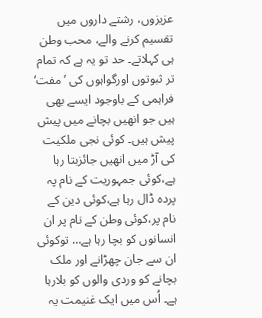عزیزوں، رشتے داروں میں تقسیم کرنے والے، محب وطن ہی کہلاتے۔ حد تو یہ ہے کہ تمام تر ثبوتوں اورگواہوں کی ’مفت‘ فراہمی کے باوجود ایسے بھی ہیں جو انھیں بچانے میں پیش پیش ہیں۔ کوئی نجی ملکیت کی آڑ میں انھیں جائزبتا رہا ہے،کوئی جمہوریت کے نام پہ پردہ ڈال رہا ہے،کوئی دین کے نام پر،کوئی وطن کے نام پر ان انسانوں کو بچا رہا ہے… توکوئی ان سے جان چھڑانے اور ملک بچانے کو وردی والوں کو بلارہا ہے۔ اُس میں ایک غنیمت یہ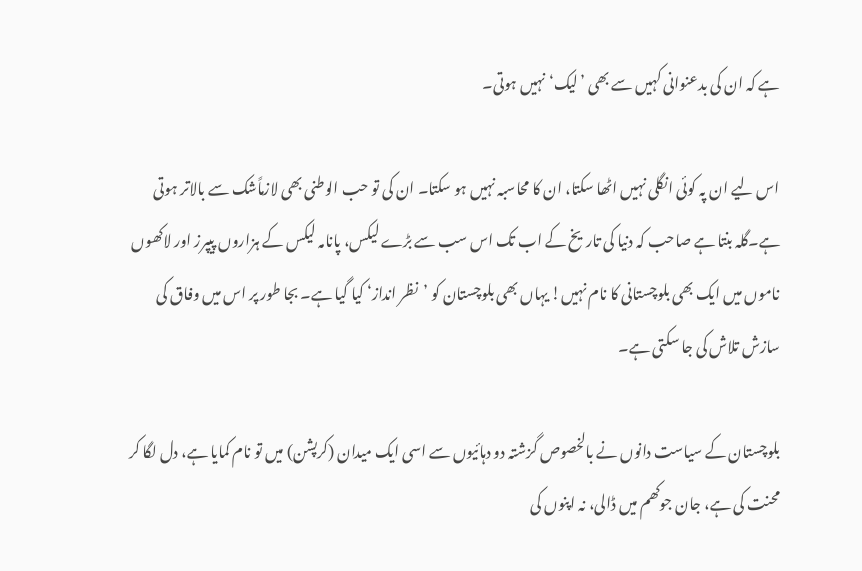ہے کہ ان کی بدعنوانی کہیں سے بھی ’لیک‘ نہیں ہوتی۔

اس لیے ان پہ کوئی انگلی نہیں اٹھا سکتا، ان کا محاسبہ نہیں ہو سکتا۔ ان کی تو حب الوطنی بھی لازماًشک سے بالاتر ہوتی ہے۔گلہ بنتا ہے صاحب کہ دنیا کی تاریخ کے اب تک اس سب سے بڑے لیکس، پانامہ لیکس کے ہزاروں پیپرز اور لاکھوں ناموں میں ایک بھی بلوچستانی کا نام نہیں! یہاں بھی بلوچستان کو ’نظر انداز‘ کیا گیا ہے۔ بجا طور پر اس میں وفاق کی سازش تلاش کی جا سکتی ہے۔

بلوچستان کے سیاست دانوں نے بالخصوص گزشتہ دو دہائیوں سے اسی ایک میدان (کرپشن) میں تو نام کمایا ہے، دل لگا کر محنت کی ہے، جان جوکھم میں ڈالی، نہ اپنوں کی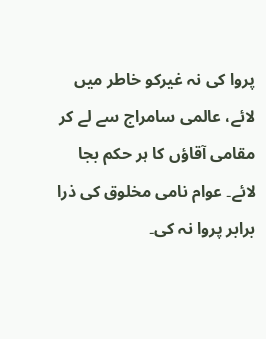پروا کی نہ غیرکو خاطر میں لائے، عالمی سامراج سے لے کر مقامی آقاؤں کا ہر حکم بجا لائے۔ عوام نامی مخلوق کی ذرا برابر پروا نہ کی۔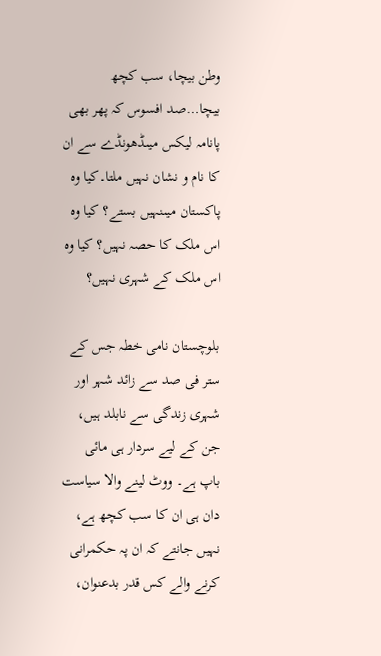وطن بیچا، سب کچھ بیچا…صد افسوس کہ پھر بھی پانامہ لیکس میںڈھونڈے سے ان کا نام و نشان نہیں ملتا۔کیا وہ پاکستان میںنہیں بستے؟ کیا وہ اس ملک کا حصہ نہیں؟ کیا وہ اس ملک کے شہری نہیں؟

بلوچستان نامی خطہ جس کے ستر فی صد سے زائد شہر اور شہری زندگی سے نابلد ہیں، جن کے لیے سردار ہی مائی باپ ہے۔ ووٹ لینے والا سیاست دان ہی ان کا سب کچھ ہے، نہیں جانتے کہ ان پہ حکمرانی کرنے والے کس قدر بدعنوان،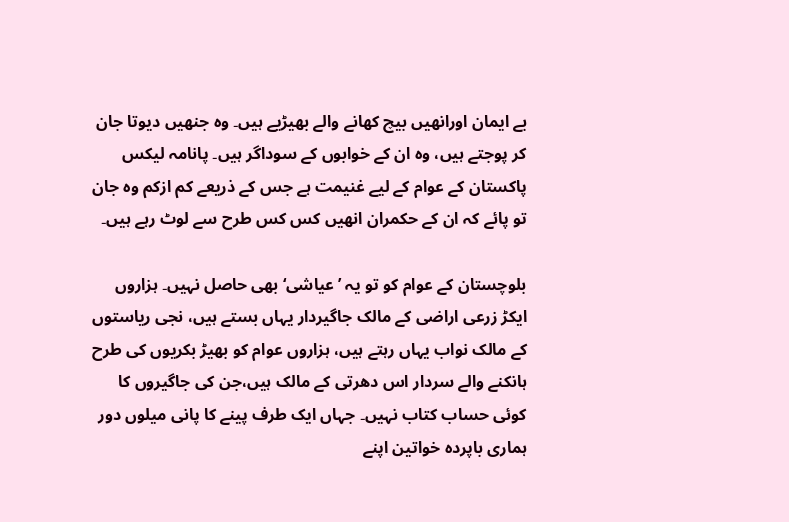بے ایمان اورانھیں بیچ کھانے والے بھیڑیے ہیں۔ وہ جنھیں دیوتا جان کر پوجتے ہیں، وہ ان کے خوابوں کے سوداگر ہیں۔ پانامہ لیکس پاکستان کے عوام کے لیے غنیمت ہے جس کے ذریعے کم ازکم وہ جان تو پائے کہ ان کے حکمران انھیں کس کس طرح سے لوٹ رہے ہیں۔

بلوچستان کے عوام کو تو یہ ’عیاشی‘ بھی حاصل نہیں۔ ہزاروں ایکڑ زرعی اراضی کے مالک جاگیردار یہاں بستے ہیں، نجی ریاستوں کے مالک نواب یہاں رہتے ہیں، ہزاروں عوام کو بھیڑ بکریوں کی طرح ہانکنے والے سردار اس دھرتی کے مالک ہیں،جن کی جاگیروں کا کوئی حساب کتاب نہیں۔ جہاں ایک طرف پینے کا پانی میلوں دور ہماری باپردہ خواتین اپنے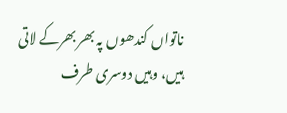ناتواں کندھوں پہ بھر بھرکے لاتی ہیں، وہیں دوسری طرف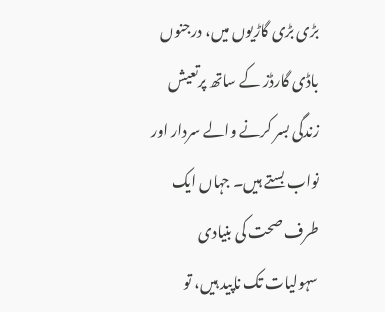بڑی بڑی گاڑیوں میں، درجنوں باڈی گارڈز کے ساتھ پرتعیش زندگی بسر کرنے والے سردار اور نواب بستے ہیں۔ جہاں ایک طرف صحت کی بنیادی سہولیات تک ناپید ہیں، تو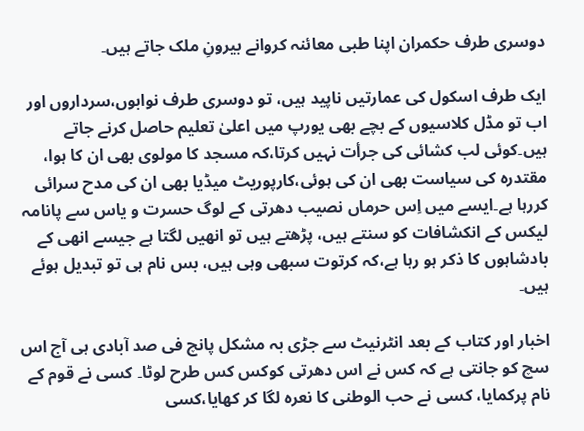دوسری طرف حکمران اپنا طبی معائنہ کروانے بیرونِ ملک جاتے ہیں۔

ایک طرف اسکول کی عمارتیں ناپید ہیں، تو دوسری طرف نوابوں،سرداروں اور اب تو مڈل کلاسیوں کے بچے بھی یورپ میں اعلیٰ تعلیم حاصل کرنے جاتے ہیں۔کوئی لب کشائی کی جرأت نہیں کرتا،کہ مسجد کا مولوی بھی ان کا ہوا، مقتدرہ کی سیاست بھی ان کی ہوئی،کارپوریٹ میڈیا بھی ان کی مدح سرائی کررہا ہے۔ایسے میں اِس حرماں نصیب دھرتی کے لوگ حسرت و یاس سے پانامہ لیکس کے انکشافات کو سنتے ہیں، پڑھتے ہیں تو انھیں لگتا ہے جیسے انھی کے بادشاہوں کا ذکر ہو رہا ہے،کہ کرتوت سبھی وہی ہیں، بس نام ہی تو تبدیل ہوئے ہیں۔

اخبار اور کتاب کے بعد انٹرنیٹ سے جڑی بہ مشکل پانچ فی صد آبادی ہی آج اس سچ کو جانتی ہے کہ کس نے اس دھرتی کوکس کس طرح لوٹا۔ کسی نے قوم کے نام پرکمایا، کسی نے حب الوطنی کا نعرہ لگا کر کھایا،کسی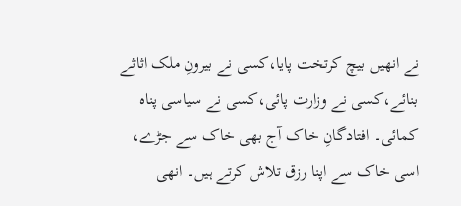نے انھیں بیچ کرتخت پایا،کسی نے بیرونِ ملک اثاثے بنائے،کسی نے وزارت پائی،کسی نے سیاسی پناہ کمائی۔ افتادگانِ خاک آج بھی خاک سے جڑے، اسی خاک سے اپنا رزق تلاش کرتے ہیں۔ انھی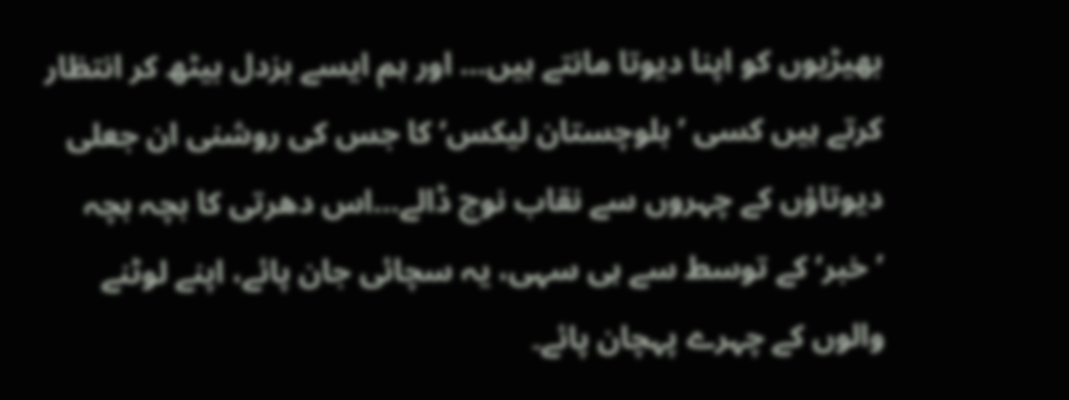بھیڑیوں کو اپنا دیوتا مانتے ہیں… اور ہم ایسے بزدل بیٹھ کر انتظار کرتے ہیں کسی ’بلوچستان لیکس‘ کا جس کی روشنی ان جعلی دیوتاؤں کے چہروں سے نقاب نوچ ڈالے…اس دھرتی کا بچہ بچہ ’خبر‘ کے توسط سے ہی سہی، یہ سچائی جان پائے، اپنے لوٹنے والوں کے چہرے پہچان پائے۔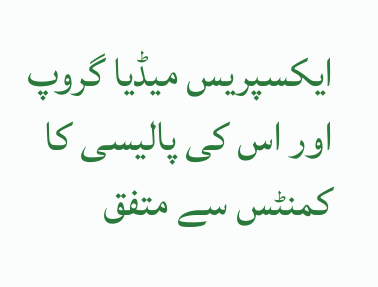ایکسپریس میڈیا گروپ اور اس کی پالیسی کا کمنٹس سے متفق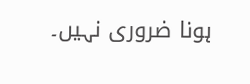ہونا ضروری نہیں۔